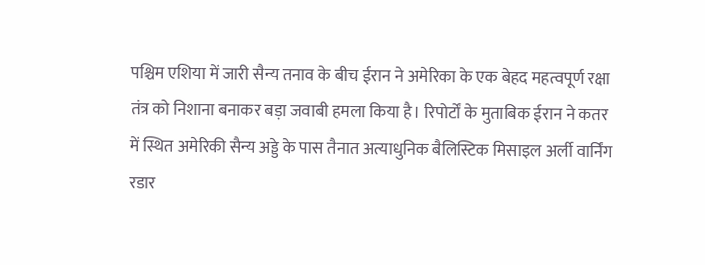पश्चिम एशिया में जारी सैन्य तनाव के बीच ईरान ने अमेरिका के एक बेहद महत्वपूर्ण रक्षा तंत्र को निशाना बनाकर बड़ा जवाबी हमला किया है। रिपोर्टों के मुताबिक ईरान ने कतर में स्थित अमेरिकी सैन्य अड्डे के पास तैनात अत्याधुनिक बैलिस्टिक मिसाइल अर्ली वार्निंग रडार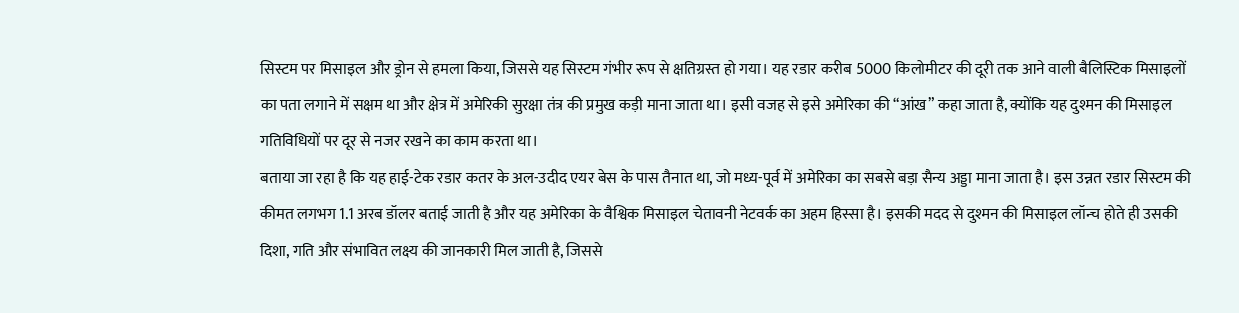सिस्टम पर मिसाइल और ड्रोन से हमला किया, जिससे यह सिस्टम गंभीर रूप से क्षतिग्रस्त हो गया। यह रडार करीब 5000 किलोमीटर की दूरी तक आने वाली बैलिस्टिक मिसाइलों का पता लगाने में सक्षम था और क्षेत्र में अमेरिकी सुरक्षा तंत्र की प्रमुख कड़ी माना जाता था। इसी वजह से इसे अमेरिका की “आंख” कहा जाता है, क्योंकि यह दुश्मन की मिसाइल गतिविधियों पर दूर से नजर रखने का काम करता था।
बताया जा रहा है कि यह हाई-टेक रडार कतर के अल-उदीद एयर बेस के पास तैनात था, जो मध्य-पूर्व में अमेरिका का सबसे बड़ा सैन्य अड्डा माना जाता है। इस उन्नत रडार सिस्टम की कीमत लगभग 1.1 अरब डॉलर बताई जाती है और यह अमेरिका के वैश्विक मिसाइल चेतावनी नेटवर्क का अहम हिस्सा है। इसकी मदद से दुश्मन की मिसाइल लॉन्च होते ही उसकी दिशा, गति और संभावित लक्ष्य की जानकारी मिल जाती है, जिससे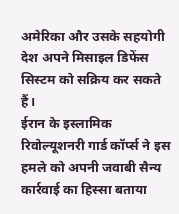अमेरिका और उसके सहयोगी देश अपने मिसाइल डिफेंस सिस्टम को सक्रिय कर सकते हैं।
ईरान के इस्लामिक रिवोल्यूशनरी गार्ड कॉर्प्स ने इस हमले को अपनी जवाबी सैन्य कार्रवाई का हिस्सा बताया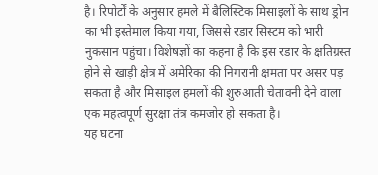है। रिपोर्टों के अनुसार हमले में बैलिस्टिक मिसाइलों के साथ ड्रोन का भी इस्तेमाल किया गया, जिससे रडार सिस्टम को भारी नुकसान पहुंचा। विशेषज्ञों का कहना है कि इस रडार के क्षतिग्रस्त होने से खाड़ी क्षेत्र में अमेरिका की निगरानी क्षमता पर असर पड़ सकता है और मिसाइल हमलों की शुरुआती चेतावनी देने वाला एक महत्वपूर्ण सुरक्षा तंत्र कमजोर हो सकता है।
यह घटना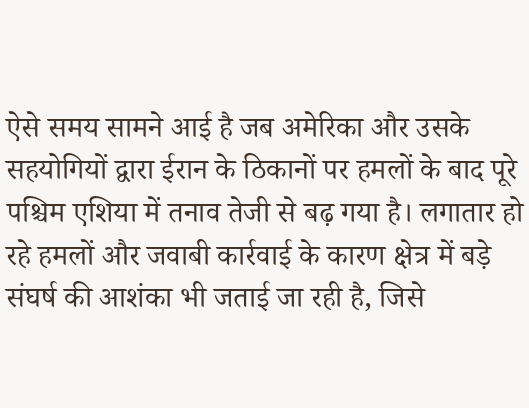ऐसे समय सामने आई है जब अमेरिका और उसके सहयोगियों द्वारा ईरान के ठिकानों पर हमलों के बाद पूरे पश्चिम एशिया में तनाव तेजी से बढ़ गया है। लगातार हो रहे हमलों और जवाबी कार्रवाई के कारण क्षेत्र में बड़े संघर्ष की आशंका भी जताई जा रही है, जिसे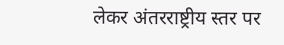लेकर अंतरराष्ट्रीय स्तर पर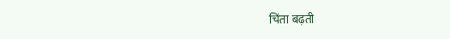चिंता बढ़ती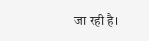जा रही है।